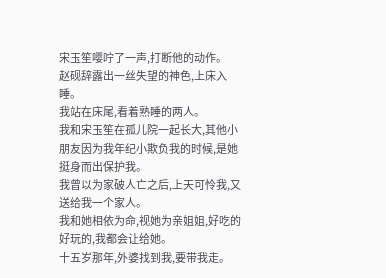宋玉笙嘤咛了一声,打断他的动作。
赵砚辞露出一丝失望的神色,上床入睡。
我站在床尾,看着熟睡的两人。
我和宋玉笙在孤儿院一起长大,其他小朋友因为我年纪小欺负我的时候,是她挺身而出保护我。
我曾以为家破人亡之后,上天可怜我,又送给我一个家人。
我和她相依为命,视她为亲姐姐,好吃的好玩的,我都会让给她。
十五岁那年,外婆找到我,要带我走。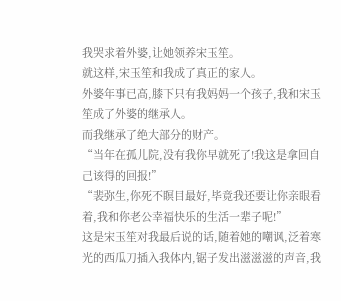我哭求着外婆,让她领养宋玉笙。
就这样,宋玉笙和我成了真正的家人。
外婆年事已高,膝下只有我妈妈一个孩子,我和宋玉笙成了外婆的继承人。
而我继承了绝大部分的财产。
“当年在孤儿院,没有我你早就死了!我这是拿回自己该得的回报!”
“裴弥生,你死不瞑目最好,毕竟我还要让你亲眼看着,我和你老公幸福快乐的生活一辈子呢!”
这是宋玉笙对我最后说的话,随着她的嘲讽,泛着寒光的西瓜刀插入我体内,锯子发出滋滋滋的声音,我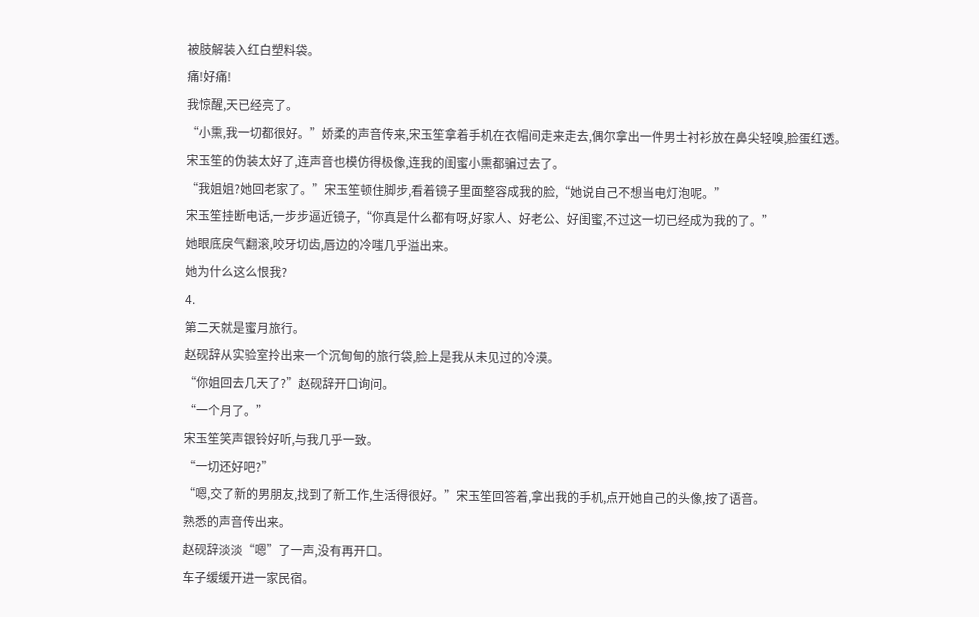被肢解装入红白塑料袋。
痛!好痛!
我惊醒,天已经亮了。
“小熏,我一切都很好。”娇柔的声音传来,宋玉笙拿着手机在衣帽间走来走去,偶尔拿出一件男士衬衫放在鼻尖轻嗅,脸蛋红透。
宋玉笙的伪装太好了,连声音也模仿得极像,连我的闺蜜小熏都骗过去了。
“我姐姐?她回老家了。”宋玉笙顿住脚步,看着镜子里面整容成我的脸,“她说自己不想当电灯泡呢。”
宋玉笙挂断电话,一步步逼近镜子,“你真是什么都有呀,好家人、好老公、好闺蜜,不过这一切已经成为我的了。”
她眼底戾气翻滚,咬牙切齿,唇边的冷嗤几乎溢出来。
她为什么这么恨我?
4.
第二天就是蜜月旅行。
赵砚辞从实验室拎出来一个沉甸甸的旅行袋,脸上是我从未见过的冷漠。
“你姐回去几天了?”赵砚辞开口询问。
“一个月了。”
宋玉笙笑声银铃好听,与我几乎一致。
“一切还好吧?”
“嗯,交了新的男朋友,找到了新工作,生活得很好。”宋玉笙回答着,拿出我的手机,点开她自己的头像,按了语音。
熟悉的声音传出来。
赵砚辞淡淡“嗯”了一声,没有再开口。
车子缓缓开进一家民宿。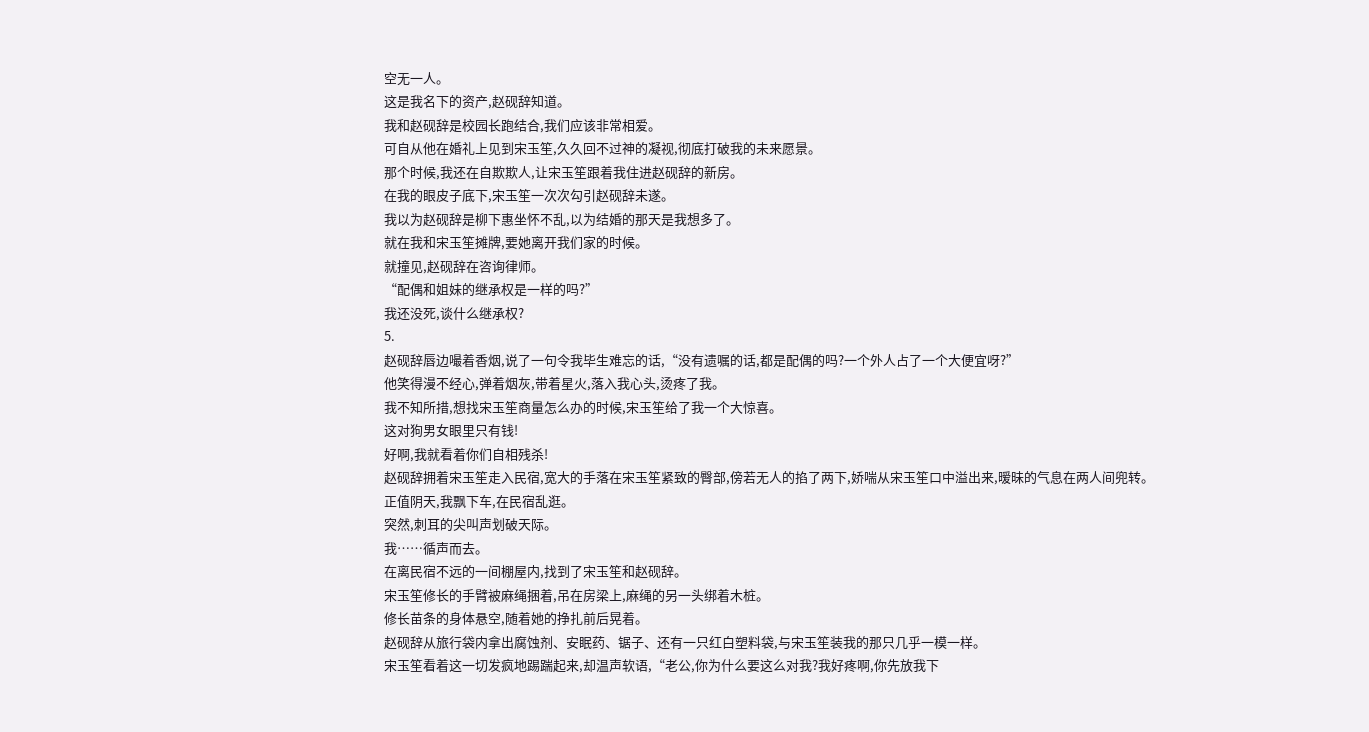空无一人。
这是我名下的资产,赵砚辞知道。
我和赵砚辞是校园长跑结合,我们应该非常相爱。
可自从他在婚礼上见到宋玉笙,久久回不过神的凝视,彻底打破我的未来愿景。
那个时候,我还在自欺欺人,让宋玉笙跟着我住进赵砚辞的新房。
在我的眼皮子底下,宋玉笙一次次勾引赵砚辞未遂。
我以为赵砚辞是柳下惠坐怀不乱,以为结婚的那天是我想多了。
就在我和宋玉笙摊牌,要她离开我们家的时候。
就撞见,赵砚辞在咨询律师。
“配偶和姐妹的继承权是一样的吗?”
我还没死,谈什么继承权?
5.
赵砚辞唇边嘬着香烟,说了一句令我毕生难忘的话,“没有遗嘱的话,都是配偶的吗?一个外人占了一个大便宜呀?”
他笑得漫不经心,弹着烟灰,带着星火,落入我心头,烫疼了我。
我不知所措,想找宋玉笙商量怎么办的时候,宋玉笙给了我一个大惊喜。
这对狗男女眼里只有钱!
好啊,我就看着你们自相残杀!
赵砚辞拥着宋玉笙走入民宿,宽大的手落在宋玉笙紧致的臀部,傍若无人的掐了两下,娇喘从宋玉笙口中溢出来,暧昧的气息在两人间兜转。
正值阴天,我飘下车,在民宿乱逛。
突然,刺耳的尖叫声划破天际。
我……循声而去。
在离民宿不远的一间棚屋内,找到了宋玉笙和赵砚辞。
宋玉笙修长的手臂被麻绳捆着,吊在房梁上,麻绳的另一头绑着木桩。
修长苗条的身体悬空,随着她的挣扎前后晃着。
赵砚辞从旅行袋内拿出腐蚀剂、安眠药、锯子、还有一只红白塑料袋,与宋玉笙装我的那只几乎一模一样。
宋玉笙看着这一切发疯地踢踹起来,却温声软语,“老公,你为什么要这么对我?我好疼啊,你先放我下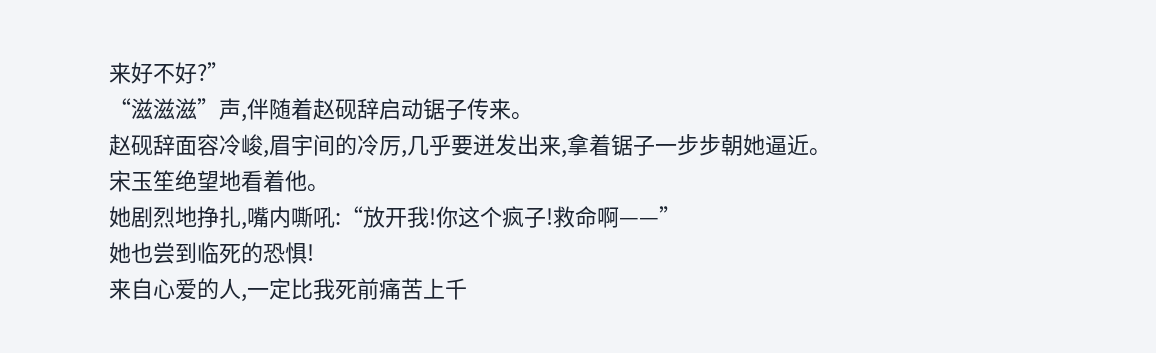来好不好?”
“滋滋滋”声,伴随着赵砚辞启动锯子传来。
赵砚辞面容冷峻,眉宇间的冷厉,几乎要迸发出来,拿着锯子一步步朝她逼近。
宋玉笙绝望地看着他。
她剧烈地挣扎,嘴内嘶吼:“放开我!你这个疯子!救命啊——”
她也尝到临死的恐惧!
来自心爱的人,一定比我死前痛苦上千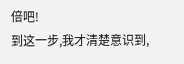倍吧!
到这一步,我才清楚意识到,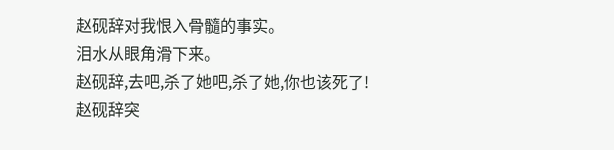赵砚辞对我恨入骨髓的事实。
泪水从眼角滑下来。
赵砚辞,去吧,杀了她吧,杀了她,你也该死了!
赵砚辞突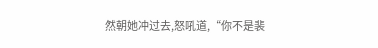然朝她冲过去,怒吼道,“你不是裴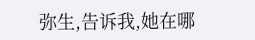弥生,告诉我,她在哪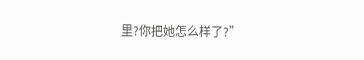里?你把她怎么样了?”